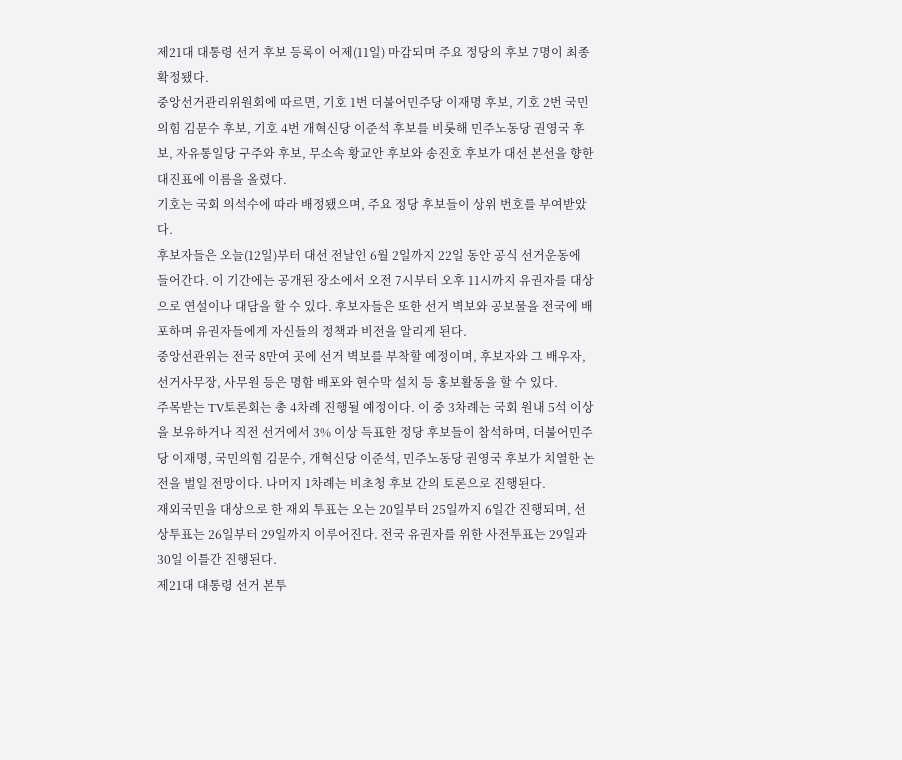제21대 대통령 선거 후보 등록이 어제(11일) 마감되며 주요 정당의 후보 7명이 최종 확정됐다.
중앙선거관리위원회에 따르면, 기호 1번 더불어민주당 이재명 후보, 기호 2번 국민의힘 김문수 후보, 기호 4번 개혁신당 이준석 후보를 비롯해 민주노동당 권영국 후보, 자유통일당 구주와 후보, 무소속 황교안 후보와 송진호 후보가 대선 본선을 향한 대진표에 이름을 올렸다.
기호는 국회 의석수에 따라 배정됐으며, 주요 정당 후보들이 상위 번호를 부여받았다.
후보자들은 오늘(12일)부터 대선 전날인 6월 2일까지 22일 동안 공식 선거운동에 들어간다. 이 기간에는 공개된 장소에서 오전 7시부터 오후 11시까지 유권자를 대상으로 연설이나 대담을 할 수 있다. 후보자들은 또한 선거 벽보와 공보물을 전국에 배포하며 유권자들에게 자신들의 정책과 비전을 알리게 된다.
중앙선관위는 전국 8만여 곳에 선거 벽보를 부착할 예정이며, 후보자와 그 배우자, 선거사무장, 사무원 등은 명함 배포와 현수막 설치 등 홍보활동을 할 수 있다.
주목받는 TV토론회는 총 4차례 진행될 예정이다. 이 중 3차례는 국회 원내 5석 이상을 보유하거나 직전 선거에서 3% 이상 득표한 정당 후보들이 참석하며, 더불어민주당 이재명, 국민의힘 김문수, 개혁신당 이준석, 민주노동당 권영국 후보가 치열한 논전을 벌일 전망이다. 나머지 1차례는 비초청 후보 간의 토론으로 진행된다.
재외국민을 대상으로 한 재외 투표는 오는 20일부터 25일까지 6일간 진행되며, 선상투표는 26일부터 29일까지 이루어진다. 전국 유권자를 위한 사전투표는 29일과 30일 이틀간 진행된다.
제21대 대통령 선거 본투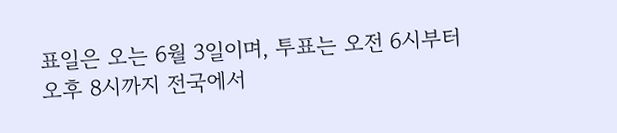표일은 오는 6월 3일이며, 투표는 오전 6시부터 오후 8시까지 전국에서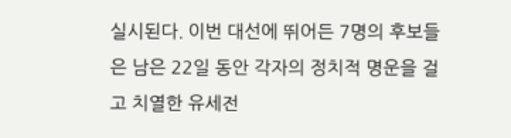실시된다. 이번 대선에 뛰어든 7명의 후보들은 남은 22일 동안 각자의 정치적 명운을 걸고 치열한 유세전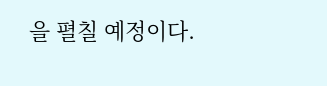을 펼칠 예정이다.